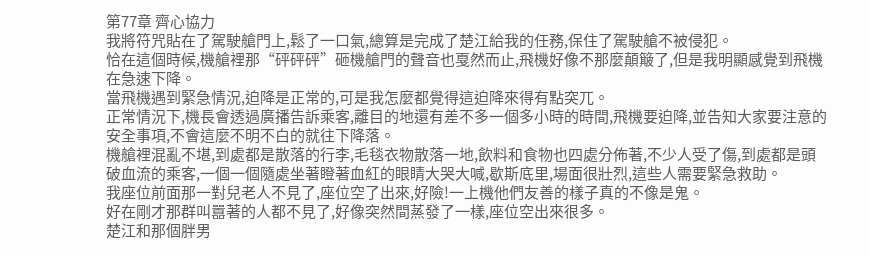第77章 齊心協力
我將符咒貼在了駕駛艙門上,鬆了一口氣,總算是完成了楚江給我的任務,保住了駕駛艙不被侵犯。
恰在這個時候,機艙裡那“砰砰砰”砸機艙門的聲音也戛然而止,飛機好像不那麼顛簸了,但是我明顯感覺到飛機在急速下降。
當飛機遇到緊急情況,迫降是正常的,可是我怎麼都覺得這迫降來得有點突兀。
正常情況下,機長會透過廣播告訴乘客,離目的地還有差不多一個多小時的時間,飛機要迫降,並告知大家要注意的安全事項,不會這麼不明不白的就往下降落。
機艙裡混亂不堪,到處都是散落的行李,毛毯衣物散落一地,飲料和食物也四處分佈著,不少人受了傷,到處都是頭破血流的乘客,一個一個隨處坐著瞪著血紅的眼睛大哭大喊,歇斯底里,場面很壯烈,這些人需要緊急救助。
我座位前面那一對兒老人不見了,座位空了出來,好險!一上機他們友善的樣子真的不像是鬼。
好在剛才那群叫囂著的人都不見了,好像突然間蒸發了一樣,座位空出來很多。
楚江和那個胖男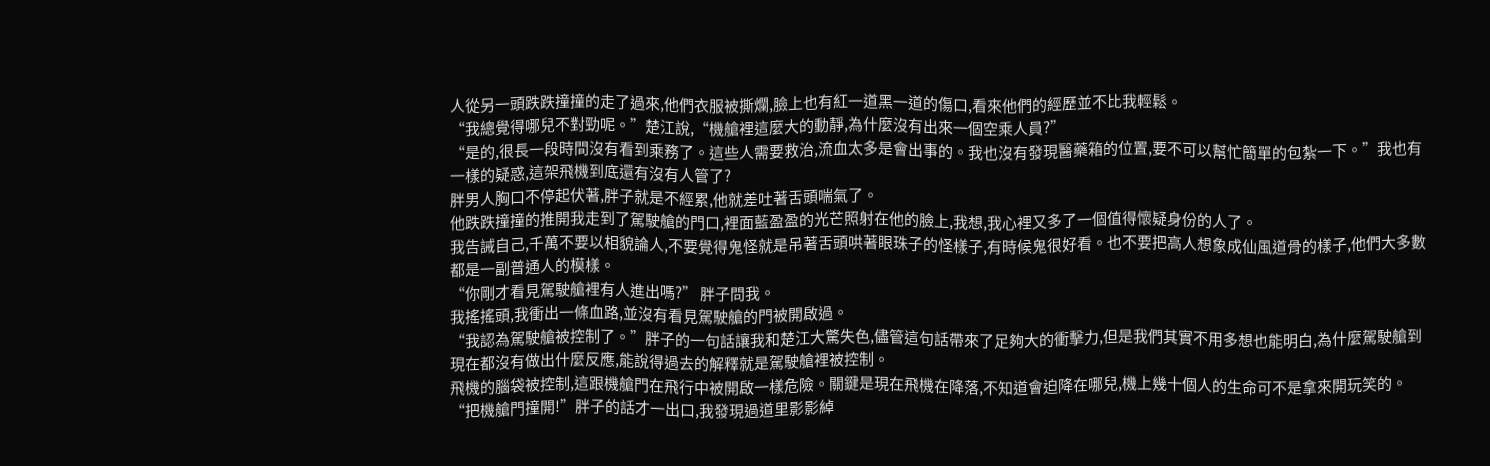人從另一頭跌跌撞撞的走了過來,他們衣服被撕爛,臉上也有紅一道黑一道的傷口,看來他們的經歷並不比我輕鬆。
“我總覺得哪兒不對勁呢。”楚江說,“機艙裡這麼大的動靜,為什麼沒有出來一個空乘人員?”
“是的,很長一段時間沒有看到乘務了。這些人需要救治,流血太多是會出事的。我也沒有發現醫藥箱的位置,要不可以幫忙簡單的包紮一下。”我也有一樣的疑惑,這架飛機到底還有沒有人管了?
胖男人胸口不停起伏著,胖子就是不經累,他就差吐著舌頭喘氣了。
他跌跌撞撞的推開我走到了駕駛艙的門口,裡面藍盈盈的光芒照射在他的臉上,我想,我心裡又多了一個值得懷疑身份的人了。
我告誡自己,千萬不要以相貌論人,不要覺得鬼怪就是吊著舌頭哄著眼珠子的怪樣子,有時候鬼很好看。也不要把高人想象成仙風道骨的樣子,他們大多數都是一副普通人的模樣。
“你剛才看見駕駛艙裡有人進出嗎?” 胖子問我。
我搖搖頭,我衝出一條血路,並沒有看見駕駛艙的門被開啟過。
“我認為駕駛艙被控制了。”胖子的一句話讓我和楚江大驚失色,儘管這句話帶來了足夠大的衝擊力,但是我們其實不用多想也能明白,為什麼駕駛艙到現在都沒有做出什麼反應,能說得過去的解釋就是駕駛艙裡被控制。
飛機的腦袋被控制,這跟機艙門在飛行中被開啟一樣危險。關鍵是現在飛機在降落,不知道會迫降在哪兒,機上幾十個人的生命可不是拿來開玩笑的。
“把機艙門撞開!”胖子的話才一出口,我發現過道里影影綽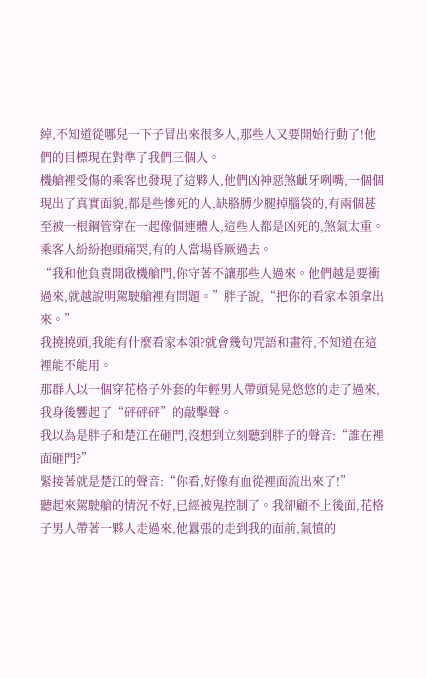綽,不知道從哪兒一下子冒出來很多人,那些人又要開始行動了!他們的目標現在對準了我們三個人。
機艙裡受傷的乘客也發現了這夥人,他們凶神惡煞齜牙咧嘴,一個個現出了真實面貌,都是些慘死的人,缺胳膊少腿掉腦袋的,有兩個甚至被一根鋼管穿在一起像個連體人,這些人都是凶死的,煞氣太重。乘客人紛紛抱頭痛哭,有的人當場昏厥過去。
“我和他負責開啟機艙門,你守著不讓那些人過來。他們越是要衝過來,就越說明駕駛艙裡有問題。”胖子說,“把你的看家本領拿出來。”
我撓撓頭,我能有什麼看家本領?就會幾句咒語和畫符,不知道在這裡能不能用。
那群人以一個穿花格子外套的年輕男人帶頭晃晃悠悠的走了過來,我身後響起了“砰砰砰”的敲擊聲。
我以為是胖子和楚江在砸門,沒想到立刻聽到胖子的聲音:“誰在裡面砸門?”
緊接著就是楚江的聲音:“你看,好像有血從裡面流出來了!”
聽起來駕駛艙的情況不好,已經被鬼控制了。我卻顧不上後面,花格子男人帶著一夥人走過來,他囂張的走到我的面前,氣憤的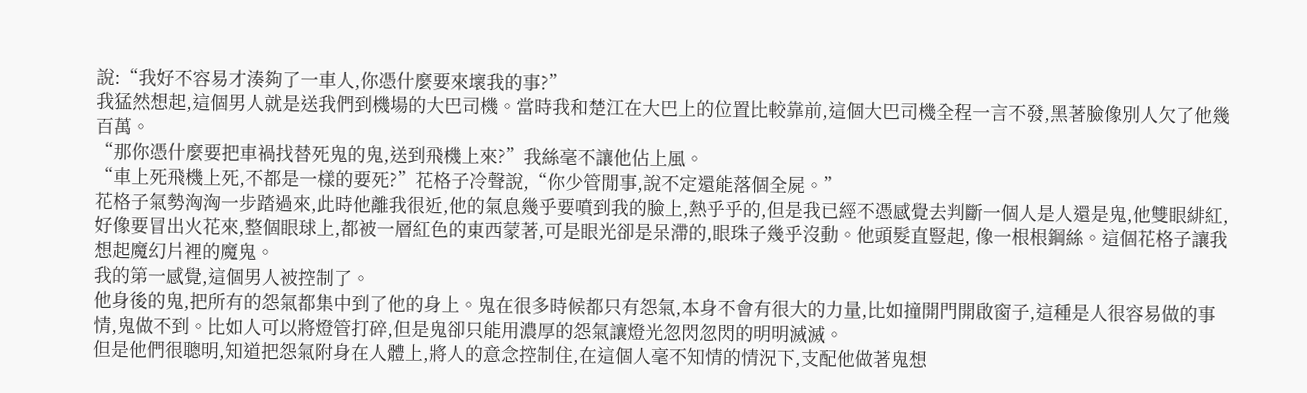說:“我好不容易才湊夠了一車人,你憑什麼要來壞我的事?”
我猛然想起,這個男人就是送我們到機場的大巴司機。當時我和楚江在大巴上的位置比較靠前,這個大巴司機全程一言不發,黑著臉像別人欠了他幾百萬。
“那你憑什麼要把車禍找替死鬼的鬼,送到飛機上來?”我絲毫不讓他佔上風。
“車上死飛機上死,不都是一樣的要死?”花格子冷聲說,“你少管閒事,說不定還能落個全屍。”
花格子氣勢洶洶一步踏過來,此時他離我很近,他的氣息幾乎要噴到我的臉上,熱乎乎的,但是我已經不憑感覺去判斷一個人是人還是鬼,他雙眼緋紅,好像要冒出火花來,整個眼球上,都被一層紅色的東西蒙著,可是眼光卻是呆滯的,眼珠子幾乎沒動。他頭髮直豎起, 像一根根鋼絲。這個花格子讓我想起魔幻片裡的魔鬼。
我的第一感覺,這個男人被控制了。
他身後的鬼,把所有的怨氣都集中到了他的身上。鬼在很多時候都只有怨氣,本身不會有很大的力量,比如撞開門開啟窗子,這種是人很容易做的事情,鬼做不到。比如人可以將燈管打碎,但是鬼卻只能用濃厚的怨氣讓燈光忽閃忽閃的明明滅滅。
但是他們很聰明,知道把怨氣附身在人體上,將人的意念控制住,在這個人毫不知情的情況下,支配他做著鬼想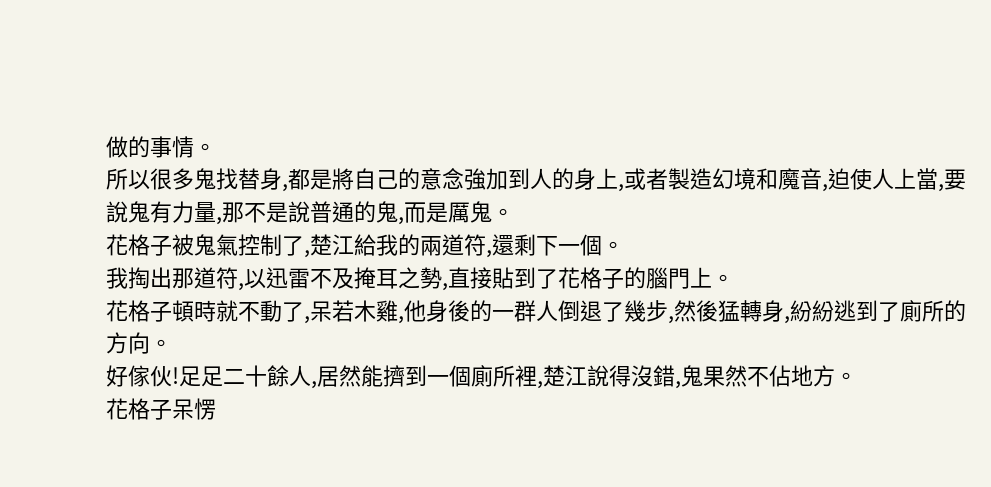做的事情。
所以很多鬼找替身,都是將自己的意念強加到人的身上,或者製造幻境和魔音,迫使人上當,要說鬼有力量,那不是說普通的鬼,而是厲鬼。
花格子被鬼氣控制了,楚江給我的兩道符,還剩下一個。
我掏出那道符,以迅雷不及掩耳之勢,直接貼到了花格子的腦門上。
花格子頓時就不動了,呆若木雞,他身後的一群人倒退了幾步,然後猛轉身,紛紛逃到了廁所的方向。
好傢伙!足足二十餘人,居然能擠到一個廁所裡,楚江說得沒錯,鬼果然不佔地方。
花格子呆愣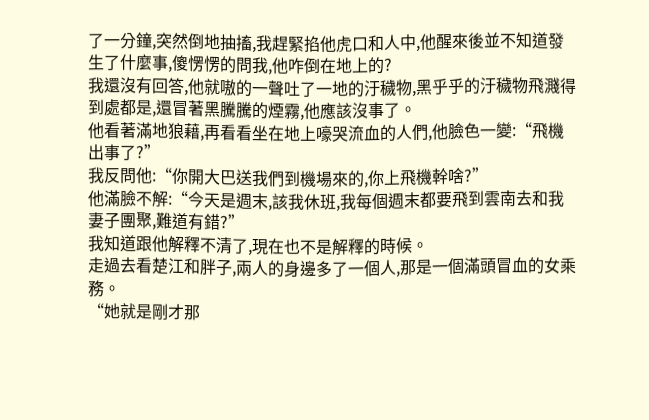了一分鐘,突然倒地抽搐,我趕緊掐他虎口和人中,他醒來後並不知道發生了什麼事,傻愣愣的問我,他咋倒在地上的?
我還沒有回答,他就嗷的一聲吐了一地的汙穢物,黑乎乎的汙穢物飛濺得到處都是,還冒著黑騰騰的煙霧,他應該沒事了。
他看著滿地狼藉,再看看坐在地上嚎哭流血的人們,他臉色一變:“飛機出事了?”
我反問他:“你開大巴送我們到機場來的,你上飛機幹啥?”
他滿臉不解:“今天是週末,該我休班,我每個週末都要飛到雲南去和我妻子團聚,難道有錯?”
我知道跟他解釋不清了,現在也不是解釋的時候。
走過去看楚江和胖子,兩人的身邊多了一個人,那是一個滿頭冒血的女乘務。
“她就是剛才那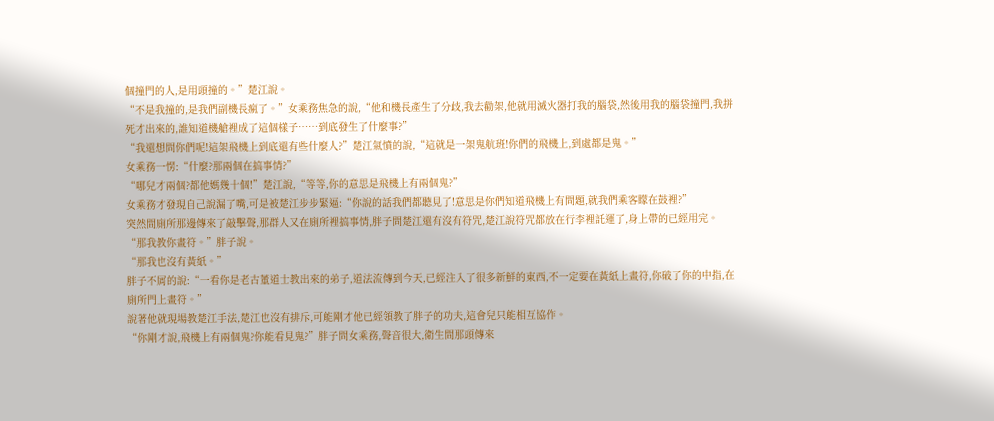個撞門的人,是用頭撞的。”楚江說。
“不是我撞的,是我們副機長瘋了。”女乘務焦急的說,“他和機長產生了分歧,我去勸架,他就用滅火器打我的腦袋,然後用我的腦袋撞門,我拼死才出來的,誰知道機艙裡成了這個樣子……到底發生了什麼事?”
“我還想問你們呢!這架飛機上到底還有些什麼人?”楚江氣憤的說,“這就是一架鬼航班!你們的飛機上,到處都是鬼。”
女乘務一愣:“什麼?那兩個在搞事情?”
“哪兒才兩個?都他媽幾十個!”楚江說,“等等,你的意思是飛機上有兩個鬼?”
女乘務才發現自己說漏了嘴,可是被楚江步步緊逼:“你說的話我們都聽見了!意思是你們知道飛機上有問題,就我們乘客矇在鼓裡?”
突然間廁所那邊傳來了敲擊聲,那群人又在廁所裡搞事情,胖子問楚江還有沒有符咒,楚江說符咒都放在行李裡託運了,身上帶的已經用完。
“那我教你畫符。”胖子說。
“那我也沒有黃紙。”
胖子不屑的說:“一看你是老古董道士教出來的弟子,道法流傳到今天,已經注入了很多新鮮的東西,不一定要在黃紙上畫符,你破了你的中指,在廁所門上畫符。”
說著他就現場教楚江手法,楚江也沒有排斥,可能剛才他已經領教了胖子的功夫,這會兒只能相互協作。
“你剛才說,飛機上有兩個鬼?你能看見鬼?”胖子問女乘務,聲音很大,衛生間那頭傳來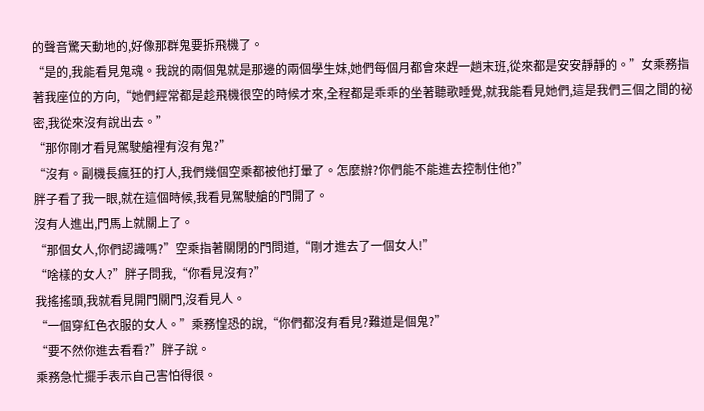的聲音驚天動地的,好像那群鬼要拆飛機了。
“是的,我能看見鬼魂。我說的兩個鬼就是那邊的兩個學生妹,她們每個月都會來趕一趟末班,從來都是安安靜靜的。”女乘務指著我座位的方向,“她們經常都是趁飛機很空的時候才來,全程都是乖乖的坐著聽歌睡覺,就我能看見她們,這是我們三個之間的祕密,我從來沒有說出去。”
“那你剛才看見駕駛艙裡有沒有鬼?”
“沒有。副機長瘋狂的打人,我們幾個空乘都被他打暈了。怎麼辦?你們能不能進去控制住他?”
胖子看了我一眼,就在這個時候,我看見駕駛艙的門開了。
沒有人進出,門馬上就關上了。
“那個女人,你們認識嗎?”空乘指著關閉的門問道,“剛才進去了一個女人!”
“啥樣的女人?”胖子問我,“你看見沒有?”
我搖搖頭,我就看見開門關門,沒看見人。
“一個穿紅色衣服的女人。”乘務惶恐的說,“你們都沒有看見?難道是個鬼?”
“要不然你進去看看?”胖子說。
乘務急忙擺手表示自己害怕得很。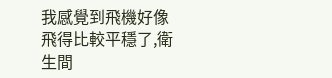我感覺到飛機好像飛得比較平穩了,衛生間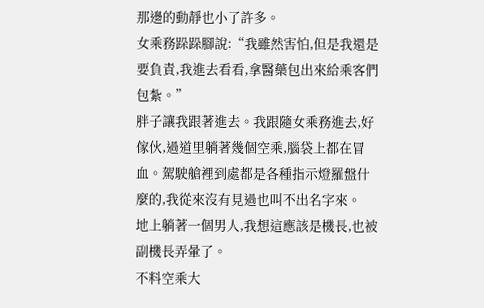那邊的動靜也小了許多。
女乘務跺跺腳說:“我雖然害怕,但是我還是要負責,我進去看看,拿醫藥包出來給乘客們包紮。”
胖子讓我跟著進去。我跟隨女乘務進去,好傢伙,過道里躺著幾個空乘,腦袋上都在冒血。駕駛艙裡到處都是各種指示燈羅盤什麼的,我從來沒有見過也叫不出名字來。
地上躺著一個男人,我想這應該是機長,也被副機長弄暈了。
不料空乘大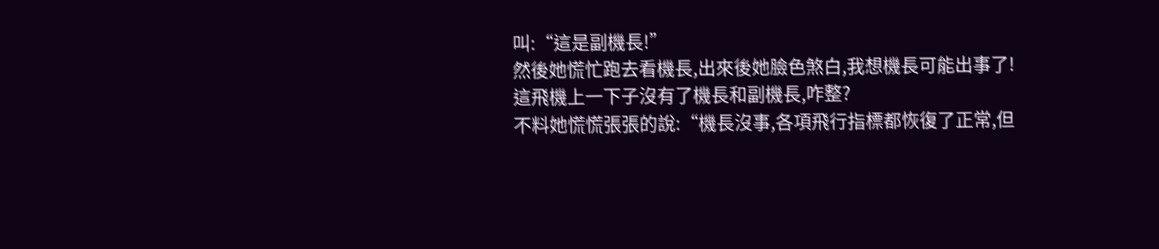叫:“這是副機長!”
然後她慌忙跑去看機長,出來後她臉色煞白,我想機長可能出事了!
這飛機上一下子沒有了機長和副機長,咋整?
不料她慌慌張張的說:“機長沒事,各項飛行指標都恢復了正常,但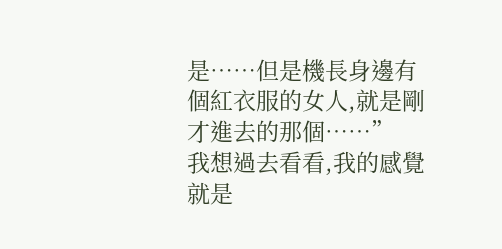是……但是機長身邊有個紅衣服的女人,就是剛才進去的那個……”
我想過去看看,我的感覺就是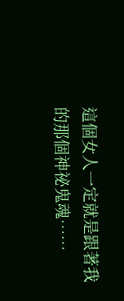這個女人一定就是跟著我的那個神祕鬼魂……